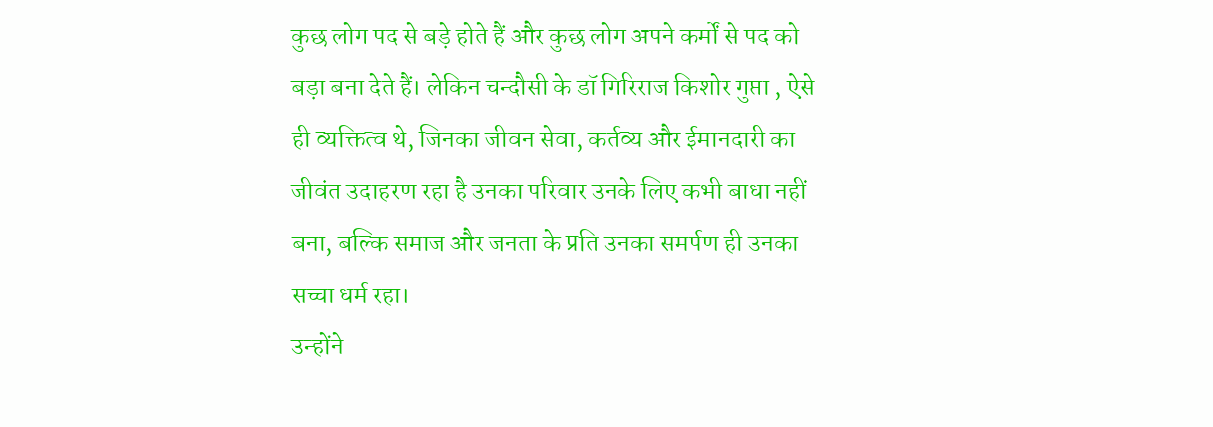कुछ लोग पद से बड़े होते हैं और कुछ लोग अपने कर्मों से पद को बड़ा बना देते हैं। लेकिन चन्दौसी के डॉ गिरिराज किशोर गुप्ता , ऐसे ही व्यक्तित्व थे, जिनका जीवन सेवा, कर्तव्य और ईमानदारी का जीवंत उदाहरण रहा है उनका परिवार उनके लिए कभी बाधा नहीं बना, बल्कि समाज और जनता के प्रति उनका समर्पण ही उनका सच्चा धर्म रहा।
उन्होंने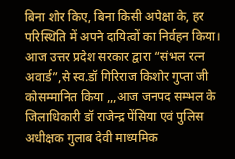बिना शोर किए, बिना किसी अपेक्षा के, हर परिस्थिति में अपने दायित्वों का निर्वहन किया।
आज उत्तर प्रदेश सरकार द्वारा “संभल रत्न अवार्ड”,से स्व.डॉ गिरिराज किशोर गुप्ता जी कोसम्मानित किया ,,,आज जनपद सम्भल के जिलाधिकारी डॉ राजेन्द्र पेंसिया एवं पुलिस अधीक्षक गुलाब देवी माध्यमिक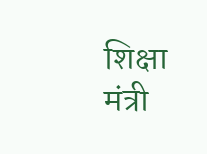शिक्षा मंत्री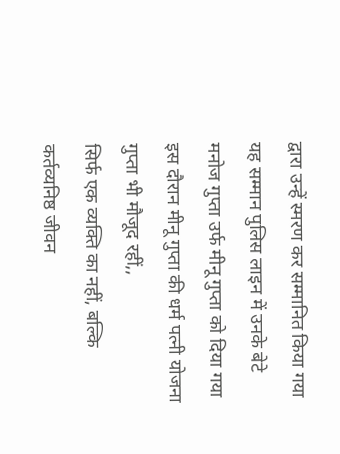द्वारा उन्हें स्मरण कर सम्मानित किया गया यह सम्मान पुलिस लाइन में उनके बेटे मनोज गुप्ता उर्फ मीनू गुप्ता को दिया गया इस दौरान मीनू गुप्ता की धर्म पत्नी योजना गुप्ता भी मौजूद रहीं,,
सिर्फ एक व्यक्ति का नहीं, बल्कि कर्तव्यनिष्ठ जीवन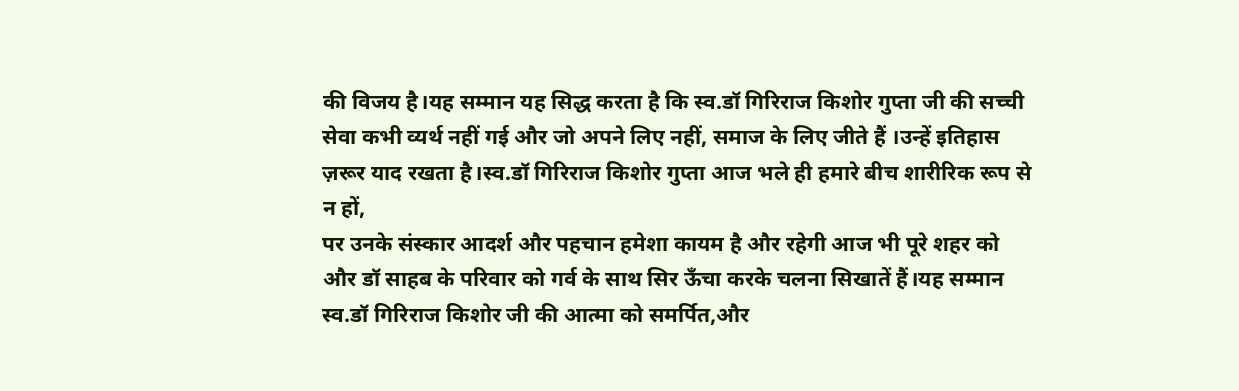की विजय है।यह सम्मान यह सिद्ध करता है कि स्व.डॉ गिरिराज किशोर गुप्ता जी की सच्ची सेवा कभी व्यर्थ नहीं गई और जो अपने लिए नहीं, समाज के लिए जीते हैं ।उन्हें इतिहास ज़रूर याद रखता है।स्व.डॉ गिरिराज किशोर गुप्ता आज भले ही हमारे बीच शारीरिक रूप से न हों,
पर उनके संस्कार आदर्श और पहचान हमेशा कायम है और रहेगी आज भी पूरे शहर को और डॉ साहब के परिवार को गर्व के साथ सिर ऊँचा करके चलना सिखातें हैं।यह सम्मान स्व.डॉ गिरिराज किशोर जी की आत्मा को समर्पित,और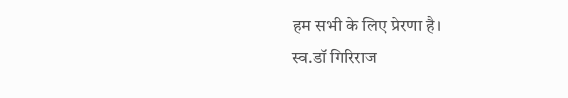हम सभी के लिए प्रेरणा है।
स्व.डॉ गिरिराज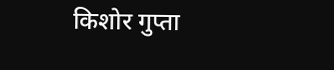किशोर गुप्ता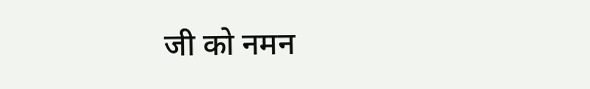जी को नमन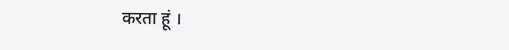करता हूं ।